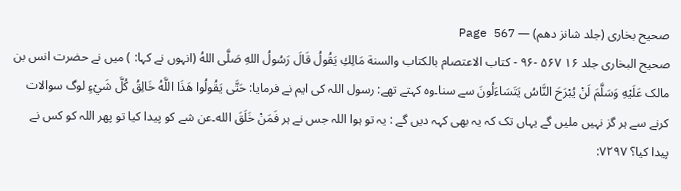صحیح بخاری (جلد شانز دھم) — Page 567
صحیح البخاری جلد ۱۶ ۵۶۷ -۹۶ - کتاب الاعتصام بالكتاب والسنة مَالِكِ يَقُولُ قَالَ رَسُولُ اللهِ صَلَّى اللهُ (انہوں نے کہا: ) میں نے حضرت انس بن مالک عَلَيْهِ وَسَلَّمَ لَنْ يُبْرَحَ النَّاسُ يَتَسَاءَلُونَ سے سنا۔وہ کہتے تھے: رسول اللہ کی ایم نے فرمایا: حَتَّى يَقُولُوا هَذَا اللَّهُ خَالِقُ كُلَّ شَيْءٍ لوگ سوالات کرنے سے ہر گز نہیں ملیں گے یہاں تک کہ یہ بھی کہہ دیں گے : یہ تو ہوا اللہ جس نے ہر فَمَنْ خَلَقَ الله۔عن شے کو پیدا کیا تو پھر اللہ کو کس نے پیدا کیا؟ ۷۲۹۷: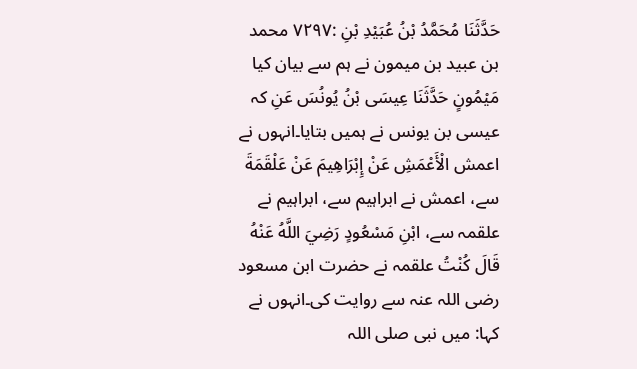حَدَّثَنَا مُحَمَّدُ بْنُ عُبَيْدِ بْنِ :۷۲۹۷ محمد بن عبید بن میمون نے ہم سے بیان کیا مَيْمُونٍ حَدَّثَنَا عِيسَى بْنُ يُونُسَ عَنِ کہ عیسی بن یونس نے ہمیں بتایا۔انہوں نے اعمش الْأَعْمَشِ عَنْ إِبْرَاهِيمَ عَنْ عَلْقَمَةَ سے، اعمش نے ابراہیم سے، ابراہیم نے علقمہ سے، ابْنِ مَسْعُودٍ رَضِيَ اللَّهُ عَنْهُ قَالَ كُنْتُ علقمہ نے حضرت ابن مسعود رضی اللہ عنہ سے روایت کی۔انہوں نے کہا: میں نبی صلی اللہ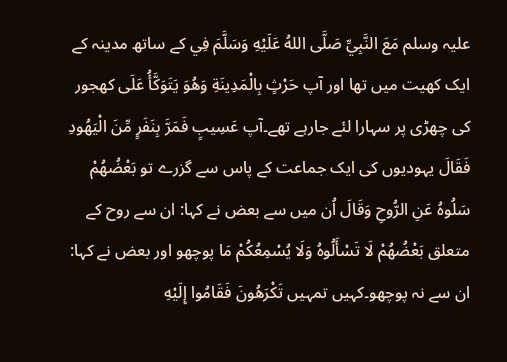علیہ وسلم مَعَ النَّبِيِّ صَلَّى اللهُ عَلَيْهِ وَسَلَّمَ فِي کے ساتھ مدینہ کے ایک کھیت میں تھا اور آپ حَرْثٍ بِالْمَدِينَةِ وَهُوَ يَتَوَكَّأُ عَلَى کھجور کی چھڑی پر سہارا لئے جارہے تھے۔آپ عَسِيبٍ فَمَرَّ بِنَفَرٍ مِّنَ الْيَهُودِ فَقَالَ یہودیوں کی ایک جماعت کے پاس سے گزرے تو بَعْضُهُمْ سَلُوهُ عَنِ الرُّوحِ وَقَالَ اُن میں سے بعض نے کہا: ان سے روح کے متعلق بَعْضُهُمْ لَا تَسْأَلُوهُ وَلَا يُسْمِعُكُمْ مَا پوچھو اور بعض نے کہا: ان سے نہ پوچھو۔کہیں تمہیں تَكْرَهُونَ فَقَامُوا إِلَيْهِ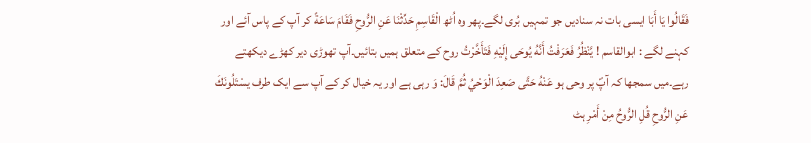فَقَالُوا يَا أَبَا ایسی بات نہ سنادیں جو تمہیں بُری لگے۔پھر وہ اُٹھ الْقَاسِمِ حَدِّثْنَا عَنِ الرُّوحِ فَقَامَ سَاعَةً کر آپ کے پاس آئے اور کہنے لگے : ابوالقاسم ! يَّنْظُرُ فَعَرَفْتُ أَنَّهُ يُوحَى إِلَيْهِ فَتَأَخَّرْتُ روح کے متعلق ہمیں بتائیں۔آپ تھوڑی دیر کھڑے دیکھتے رہے۔میں سمجھا کہ آپؐ پر وحی ہو عَنْهُ حَتَّى صَعِدَ الْوَحْيُ ثُمَّ قَالَ: وَ رہی ہے اور یہ خیال کر کے آپ سے ایک طرف يسْتَلُونَكَ عَنِ الرُّوحِ قُلِ الرُّوحُ مِنْ أَمْرِ ہٹ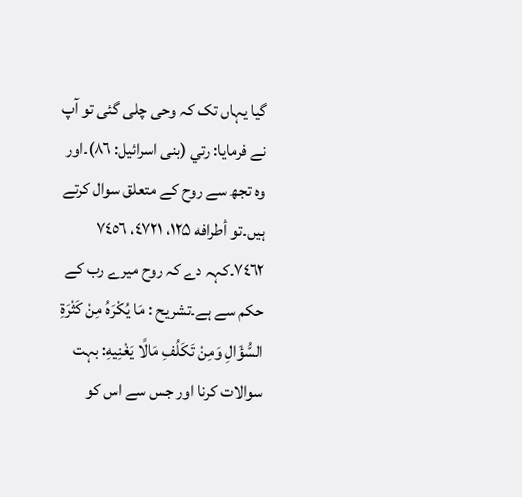گیا یہاں تک کہ وحی چلی گئی تو آپ نے فرمایا: رتي (بنی اسرائیل: ٨٦)۔اور وہ تجھ سے روح کے متعلق سوال کرتے ہیں۔تو أطرافه ۱۲۵، ٤٧۲۱، ٧٤٥٦ ٧٤٦٢۔کہہ دے کہ روح میرے رب کے حکم سے ہے۔تشريح : مَا يُكْرَهُ مِنْ كَثْرَةِ السُّؤَالِ وَمِنْ تَكَلُفِ مَالًا يَغْنِيهِ: بہت سوالات کرنا اور جس سے اس کو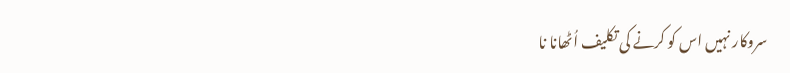سروکار نہیں اس کو کرنے کی تکلیف اُٹھانا نا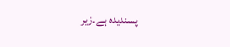پسندیدہ ہے۔زیر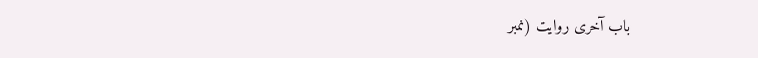باب آخری روایت (نمبر